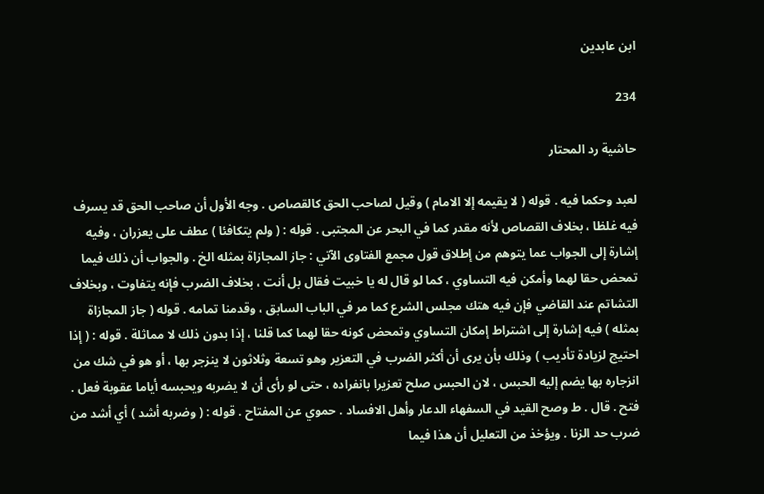ابن عابدين

234

حاشية رد المحتار

لعبد وحكما فيه . قوله ( لا يقيمه إلا الامام ) وقيل لصاحب الحق كالقصاص . وجه الأول أن صاحب الحق قد يسرف فيه غلظا ، بخلاف القصاص لأنه مقدر كما في البحر عن المجتبى . قوله : ( ولم يتكافئا ) عطف على يعزران ، وفيه إشارة إلى الجواب عما يتوهم من إطلاق قول مجمع الفتاوى الآتي : جاز المجازاة بمثله الخ . والجواب أن ذلك فيما تمحض حقا لهما وأمكن فيه التساوي ، كما لو قال له يا خبيت فقال بل أنت ، بخلاف الضرب فإنه يتفاوت ، وبخلاف التشاتم عند القاضي فإن فيه هتك مجلس الشرع كما مر في الباب السابق ، وقدمنا تمامه . قوله ( جاز المجازاة بمثله ) فيه إشارة إلى اشتراط إمكان التساوي وتمحض كونه حقا لهما كما قلنا ، إذا بدون ذلك لا مماثلة . قوله : ( إذا احتيج لزيادة تأديب ) وذلك بأن يرى أن أكثر الضرب في التعزير وهو تسعة وثلاثون لا ينزجر بها ، أو هو في شك من انزجاره بها يضم إليه الحبس ، لان الحبس صلح تعزيرا بانفراده ، حتى لو رأى أن لا يضربه ويحبسه أياما عقوبة فعل . فتح . قال . ط وصح القيد في السفهاء الدعار وأهل الافساد . حموي عن المفتاح . قوله : ( وضربه أشد ) أي أشد من ضرب حد الزنا . ويؤخذ من التعليل أن هذا فيما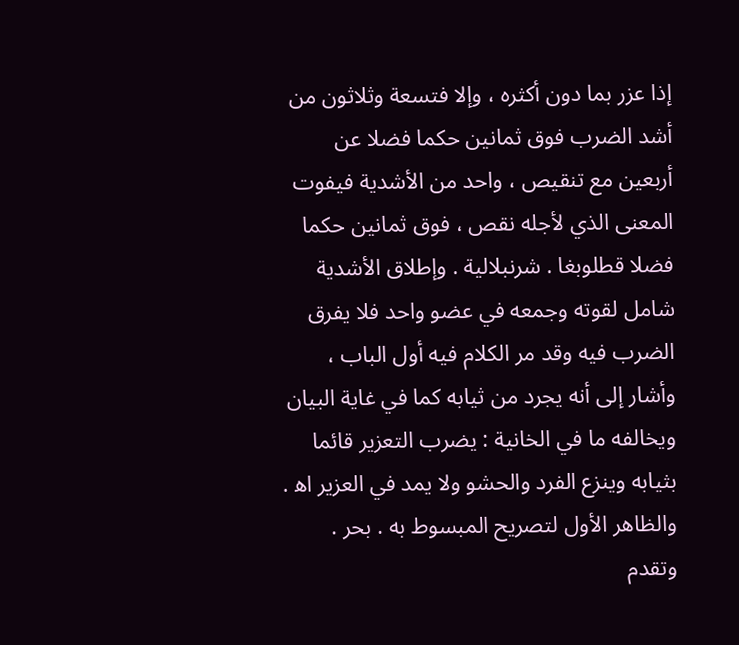إذا عزر بما دون أكثره ، وإلا فتسعة وثلاثون من أشد الضرب فوق ثمانين حكما فضلا عن أربعين مع تنقيص ، واحد من الأشدية فيفوت المعنى الذي لأجله نقص ، فوق ثمانين حكما فضلا قطلوبغا . شرنبلالية . وإطلاق الأشدية شامل لقوته وجمعه في عضو واحد فلا يفرق الضرب فيه وقد مر الكلام فيه أول الباب ، وأشار إلى أنه يجرد من ثيابه كما في غاية البيان ويخالفه ما في الخانية : يضرب التعزير قائما بثيابه وينزع الفرد والحشو ولا يمد في العزير اه‍ . والظاهر الأول لتصريح المبسوط به . بحر . وتقدم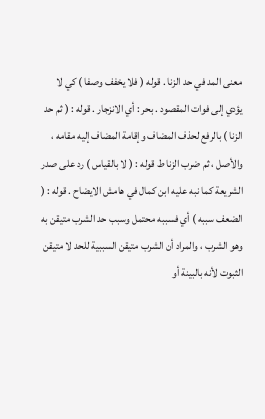معنى المد في حد الزنا . قوله ( فلا يخفف وصفا ) كي لا يؤدي إلى فوات المقصود . بحر : أي الانزجار . قوله : ( ثم حد الزنا ) بالرفع لحذف المضاف وإقامة المضاف إليه مقامه ، والأصل ، ثم ضرب الزنا ط قوله : ( لا بالقياس ) رد على صدر الشريعة كما نبه عليه ابن كمال في هامش الايضاح . قوله : ( الضعف سببه ) أي فسببه محتمل وسبب حد الشرب متيقن به وهو الشرب ، والمراد أن الشرب متيقن السببية للحد لا متيقن الثبوت لأنه بالبينة أو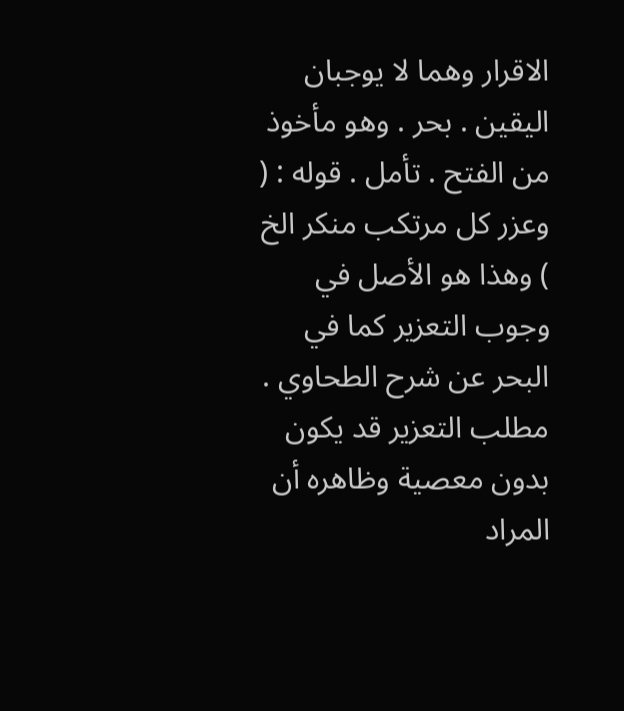الاقرار وهما لا يوجبان اليقين . بحر . وهو مأخوذ من الفتح . تأمل . قوله : ( وعزر كل مرتكب منكر الخ ) وهذا هو الأصل في وجوب التعزير كما في البحر عن شرح الطحاوي . مطلب التعزير قد يكون بدون معصية وظاهره أن المراد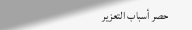حصر أسباب التعزير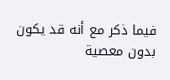فيما ذكر مع أنه قد يكون بدون معصية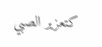كتعزير الصبي